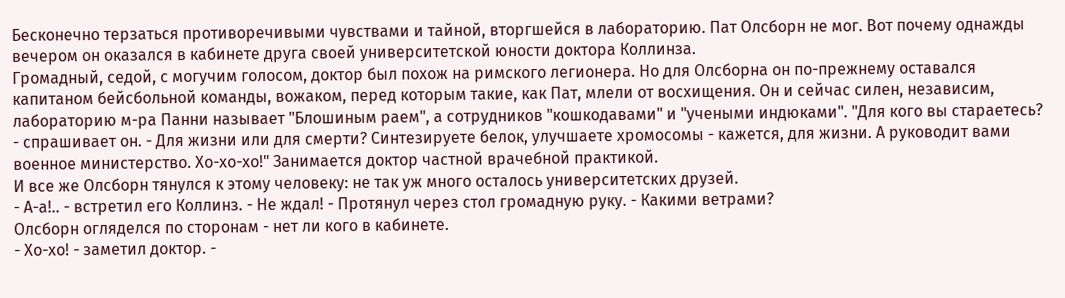Бесконечно терзаться противоречивыми чувствами и тайной, вторгшейся в лабораторию. Пат Олсборн не мог. Вот почему однажды вечером он оказался в кабинете друга своей университетской юности доктора Коллинза.
Громадный, седой, с могучим голосом, доктор был похож на римского легионера. Но для Олсборна он по-прежнему оставался капитаном бейсбольной команды, вожаком, перед которым такие, как Пат, млели от восхищения. Он и сейчас силен, независим, лабораторию м-ра Панни называет "Блошиным раем", а сотрудников "кошкодавами" и "учеными индюками". "Для кого вы стараетесь? - спрашивает он. - Для жизни или для смерти? Синтезируете белок, улучшаете хромосомы - кажется, для жизни. А руководит вами военное министерство. Хо-хо-хо!" Занимается доктор частной врачебной практикой.
И все же Олсборн тянулся к этому человеку: не так уж много осталось университетских друзей.
- А-а!.. - встретил его Коллинз. - Не ждал! - Протянул через стол громадную руку. - Какими ветрами?
Олсборн огляделся по сторонам - нет ли кого в кабинете.
- Хо-хо! - заметил доктор. -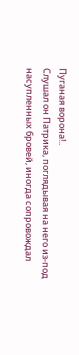Пуганая ворона!..
Слушал он Патрика, поглядывая на него из-под насупленных бровей, иногда сопровождал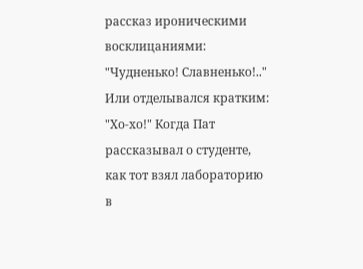рассказ ироническими восклицаниями: "Чудненько! Славненько!.." Или отделывался кратким: "Хо-хо!" Когда Пат рассказывал о студенте, как тот взял лабораторию в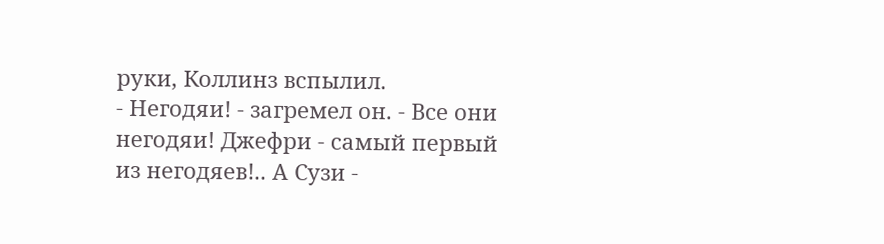руки, Коллинз вспылил.
- Негодяи! - загремел он. - Все они негодяи! Джефри - самый первый из негодяев!.. А Сузи -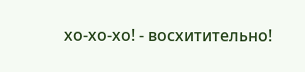хо-хо-хо! - восхитительно!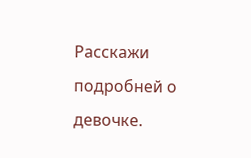Расскажи подробней о девочке.